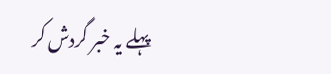پہلے یہ خبر گردش کر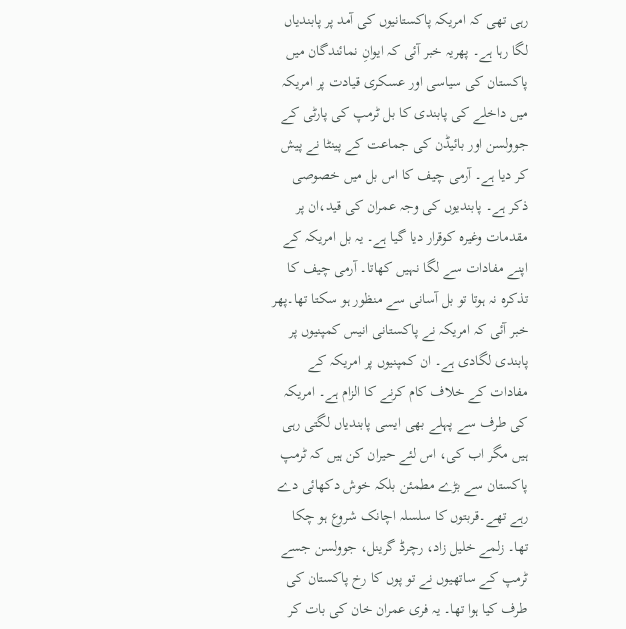رہی تھی کہ امریکہ پاکستانیوں کی آمد پر پابندیاں لگا رہا ہے۔ پھریہ خبر آئی کہ ایوانِ نمائندگان میں پاکستان کی سیاسی اور عسکری قیادت پر امریکہ میں داخلے کی پابندی کا بل ٹرمپ کی پارٹی کے جوولسن اور بائیڈن کی جماعت کے پینٹا نے پیش کر دیا ہے۔ آرمی چیف کا اس بل میں خصوصی ذکر ہے۔ پابندیوں کی وجہ عمران کی قید،ان پر مقدمات وغیرہ کوقرار دیا گیا ہے۔ یہ بل امریکہ کے اپنے مفادات سے لگا نہیں کھاتا۔ آرمی چیف کا تذکرہ نہ ہوتا تو بل آسانی سے منظور ہو سکتا تھا۔پھر خبر آئی کہ امریکہ نے پاکستانی انیس کمپنیوں پر پابندی لگادی ہے۔ ان کمپنیوں پر امریکہ کے مفادات کے خلاف کام کرنے کا الزام ہے۔ امریکہ کی طرف سے پہلے بھی ایسی پابندیاں لگتی رہی ہیں مگر اب کی، اس لئے حیران کن ہیں کہ ٹرمپ پاکستان سے بڑے مطمئن بلکہ خوش دکھائی دے رہے تھے۔قربتوں کا سلسلہ اچانک شروع ہو چکا تھا۔ زلمے خلیل زاد، رچرڈ گرینل، جوولسن جسے ٹرمپ کے ساتھیوں نے تو پوں کا رخ پاکستان کی طرف کیا ہوا تھا۔ یہ فری عمران خان کی بات کر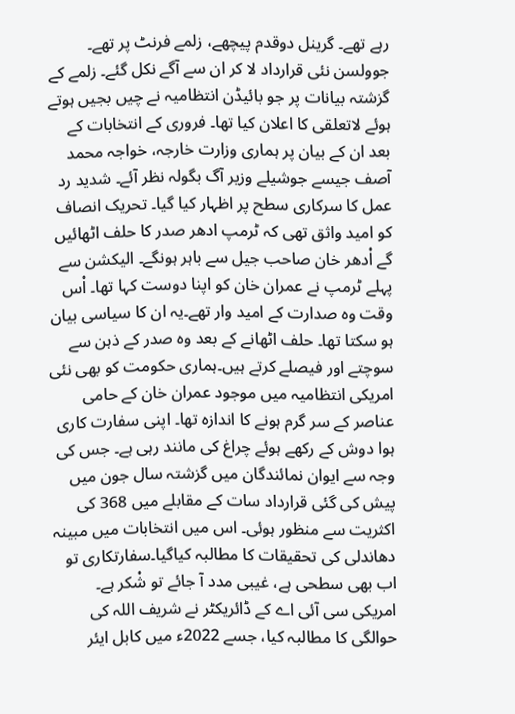رہے تھے۔ گرینل دوقدم پیچھے، زلمے فرنٹ پر تھے۔ جوولسن نئی قرارداد لا کر ان سے آگے نکل گئے۔ زلمے کے گزشتہ بیانات پر جو بائیڈن انتظامیہ نے چیں بجیں ہوتے ہوئے لاتعلقی کا اعلان کیا تھا۔ فروری کے انتخابات کے بعد ان کے بیان پر ہماری وزارت خارجہ، خواجہ محمد آصف جیسے جوشیلے وزیر آگ بگولہ نظر آئے۔ شدید رد عمل کا سرکاری سطح پر اظہار کیا گیا۔ تحریک انصاف کو امید واثق تھی کہ ٹرمپ ادھر صدر کا حلف اٹھائیں گے اْدھر خان صاحب جیل سے باہر ہونگے۔ الیکشن سے پہلے ٹرمپ نے عمران خان کو اپنا دوست کہا تھا۔ اْس وقت وہ صدارت کے امید وار تھے۔یہ ان کا سیاسی بیان ہو سکتا تھا۔ حلف اٹھانے کے بعد وہ صدر کے ذہن سے سوچتے اور فیصلے کرتے ہیں۔ہماری حکومت کو بھی نئی امریکی انتظامیہ میں موجود عمران خان کے حامی عناصر کے سر گرم ہونے کا اندازہ تھا۔ اپنی سفارت کاری ہوا دوش کے رکھے ہوئے چراغ کی مانند رہی ہے۔ جس کی وجہ سے ایوان نمائندگان میں گزشتہ سال جون میں پیش کی گئی قرارداد سات کے مقابلے میں 368 کی اکثریت سے منظور ہوئی۔ اس میں انتخابات میں مبینہ دھاندلی کی تحقیقات کا مطالبہ کیاگیا۔سفارتکاری تو اب بھی سطحی ہے، غیبی مدد آ جائے تو شْکر ہے۔
امریکی سی آئی اے کے ڈائریکٹر نے شریف اللہ کی حوالگی کا مطالبہ کیا، جسے 2022ء میں کابل ایئر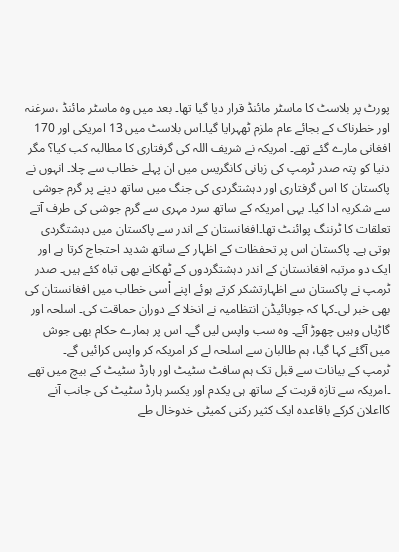پورٹ پر بلاسٹ کا ماسٹر مائنڈ قرار دیا گیا تھا۔ بعد میں وہ ماسٹر مائنڈ ،سرغنہ اور خطرناک کے بجائے عام ملزم ٹھہرایا گیا۔اس بلاسٹ میں 13 امریکی اور 170 افغانی مارے گئے تھے۔ امریکہ نے شریف اللہ کی گرفتاری کا مطالبہ کب کیا؟ مگر دنیا کو پتہ صدر ٹرمپ کی زبانی کانگریس میں ان پہلے خطاب سے چلا۔ انہوں نے پاکستان کا اس گرفتاری اور دہشتگردی کی جنگ میں ساتھ دینے پر گرم جوشی سے شکریہ ادا کیا۔ یہی امریکہ کے ساتھ سرد مہری سے گرم جوشی کی طرف آتے تعلقات کا ٹرننگ پوائنٹ تھا۔افغانستان کے اندر سے پاکستان میں دہشتگردی ہوتی ہے۔ پاکستان اس پر تحفظات کے اظہار کے ساتھ شدید احتجاج کرتا ہے اور ایک دو مرتبہ افغانستان کے اندر دہشتگردوں کے ٹھکانے بھی تباہ کئے ہیں۔ صدر ٹرمپ نے پاکستان سے اظہارتشکر کرتے ہوئے اپنے اْسی خطاب میں افغانستان کی بھی خبر لی۔کہا کہ جوبائیڈن انتظامیہ نے انخلا کے دوران حماقت کی۔ اسلحہ اور گاڑیاں وہیں چھوڑ آئے۔ وہ سب واپس لیں گے۔ اس پر ہمارے حکام بھی جوش میں آگئے کہا گیا، ہم طالبان سے اسلحہ لے کر امریکہ کر واپس کرائیں گے۔
ٹرمپ کے بیانات سے قبل تک ہم سافٹ سٹیٹ اور ہارڈ سٹیٹ کے بیچ میں تھے ۔امریکہ سے تازہ قربت کے ساتھ ہی یکدم اور یکسر ہارڈ سٹیٹ کی جانب آنے کااعلان کرکے باقاعدہ ایک کثیر رکنی کمیٹی خدوخال طے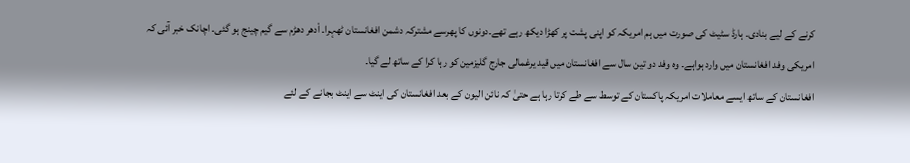کرنے کے لیے بنادی۔ ہارڈ سٹیٹ کی صورت میں ہم امریکہ کو اپنی پشت پر کھڑا دیکھ رہے تھے۔دونوں کا پھرسے مشترکہ دشمن افغانستان ٹھہرا۔ اْدھر دھڑم سے گیم چینج ہو گئی۔ اچانک خبر آئی کہ امریکی وفد افغانستان میں وارد ہواہے۔ وہ وفد دو تین سال سے افغانستان میں قید یرغمالی جارج گلیزمین کو رہا کرا کے ساتھ لے گیا۔
افغانستان کے ساتھ ایسے معاملات امریکہ پاکستان کے توسط سے طے کرتا رہا ہے حتیٰ کہ نائن الیون کے بعد افغانستان کی اینٹ سے اینٹ بجانے کے لئے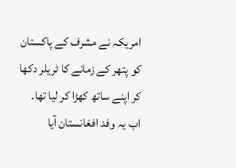امریکہ نے مشرف کے پاکستان کو پتھر کے زمانے کا ٹریلر دکھا کر اپنے ساتھ کھڑا کر لیا تھا۔ اب یہ وفد افغانستان آیا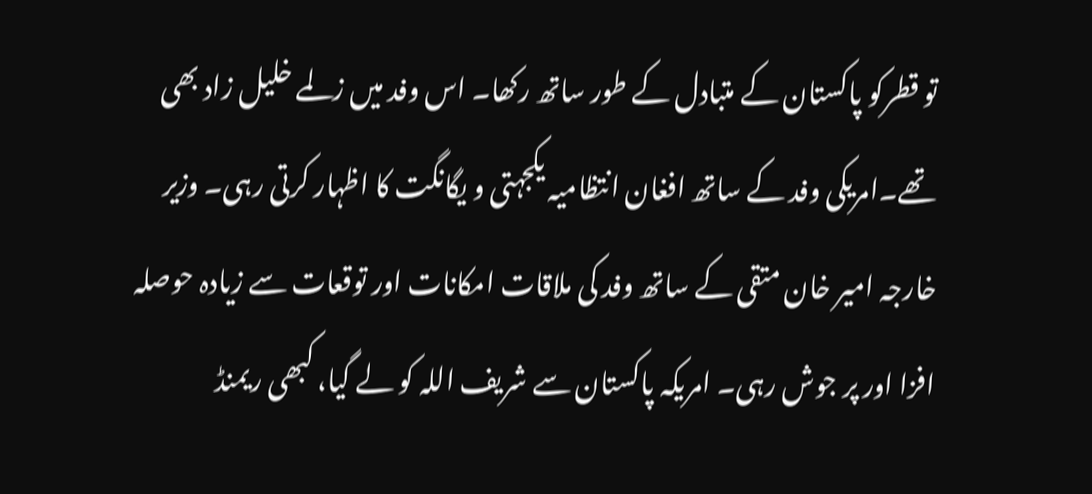تو قطرکو پاکستان کے متبادل کے طور ساتھ رکھا۔ اس وفد میں زلمے خلیل زاد بھی تھے۔امریکی وفد کے ساتھ افغان انتظامیہ یکجہتی و یگانگت کا اظہار کرتی رہی۔ وزیر خارجہ امیر خان متقی کے ساتھ وفد کی ملاقات امکانات اور توقعات سے زیادہ حوصلہ افزا اور پر جوش رہی۔ امریکہ پاکستان سے شریف اللہ کو لے گیا، کبھی ریمنڈ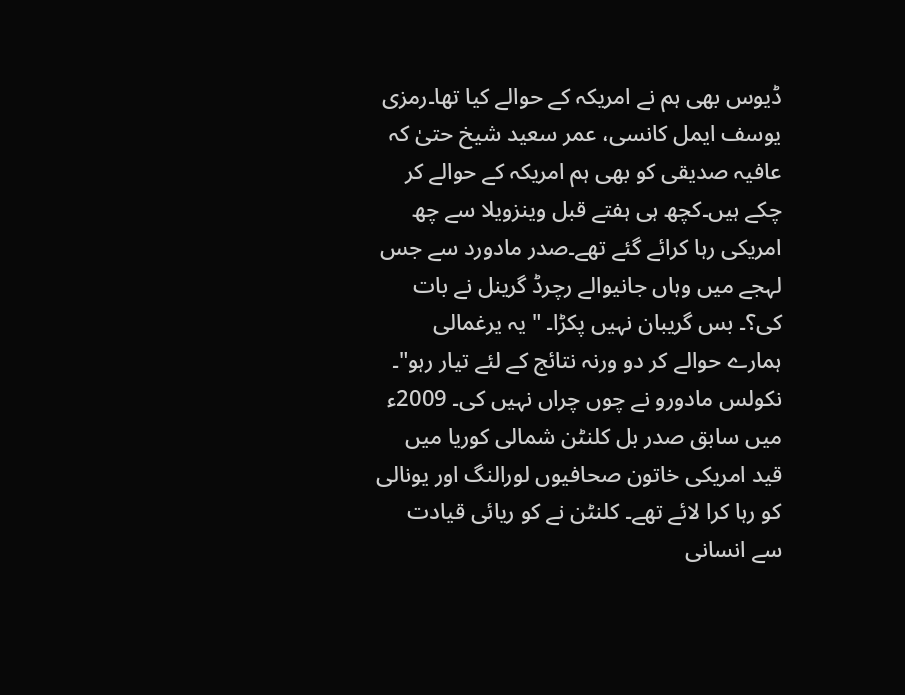ڈیوس بھی ہم نے امریکہ کے حوالے کیا تھا۔رمزی یوسف ایمل کانسی، عمر سعید شیخ حتیٰ کہ عافیہ صدیقی کو بھی ہم امریکہ کے حوالے کر چکے ہیں۔کچھ ہی ہفتے قبل وینزویلا سے چھ امریکی رہا کرائے گئے تھے۔صدر مادورد سے جس لہجے میں وہاں جانیوالے رچرڈ گرینل نے بات کی؟۔ بس گریبان نہیں پکڑا۔ " یہ یرغمالی ہمارے حوالے کر دو ورنہ نتائج کے لئے تیار رہو"۔ نکولس مادورو نے چوں چراں نہیں کی۔ 2009ء میں سابق صدر بل کلنٹن شمالی کوریا میں قید امریکی خاتون صحافیوں لورالنگ اور یونالی کو رہا کرا لائے تھے۔ کلنٹن نے کو ریائی قیادت سے انسانی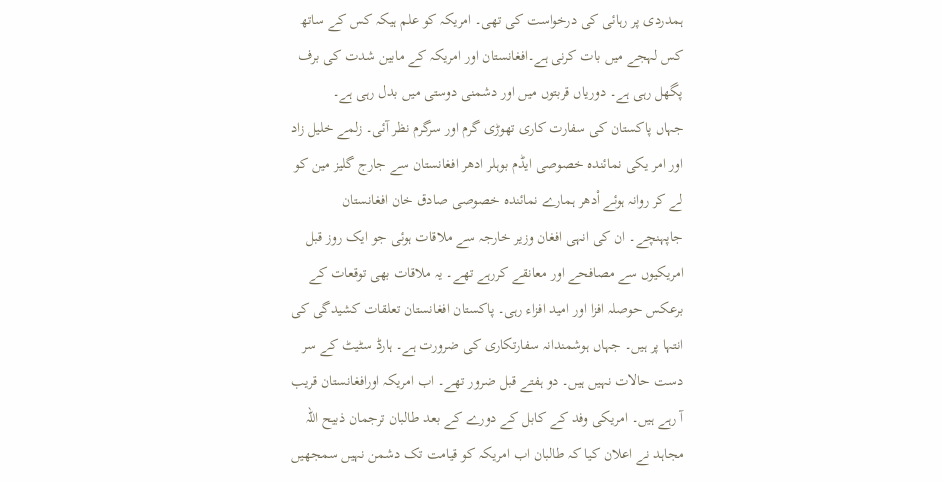ہمدردی پر رہائی کی درخواست کی تھی۔ امریکہ کو علم ہیکہ کس کے ساتھ کس لہجے میں بات کرنی ہے۔افغانستان اور امریکہ کے مابین شدت کی برف پگھل رہی ہے۔ دوریاں قربتوں میں اور دشمنی دوستی میں بدل رہی ہے۔
جہاں پاکستان کی سفارت کاری تھوڑی گرم اور سرگرم نظر آئی۔ زلمے خلیل زاد اور امر یکی نمائندہ خصوصی ایڈم بوہلر ادھر افغانستان سے جارج گلیز مین کو لے کر روانہ ہوئے اْدھر ہمارے نمائندہ خصوصی صادق خان افغانستان جاپہنچے۔ ان کی انہی افغان وزیر خارجہ سے ملاقات ہوئی جو ایک روز قبل امریکیوں سے مصافحے اور معانقے کررہے تھے۔ یہ ملاقات بھی توقعات کے برعکس حوصلہ افزا اور امید افزاء رہی۔ پاکستان افغانستان تعلقات کشیدگی کی انتہا پر ہیں۔ جہاں ہوشمندانہ سفارتکاری کی ضرورت ہے۔ ہارڈ سٹیٹ کے سر دست حالات نہیں ہیں۔ دو ہفتے قبل ضرور تھے۔ اب امریکہ اورافغانستان قریب آ رہے ہیں۔ امریکی وفد کے کابل کے دورے کے بعد طالبان ترجمان ذبیح اللہ مجاہد نے اعلان کیا کہ طالبان اب امریکہ کو قیامت تک دشمن نہیں سمجھیں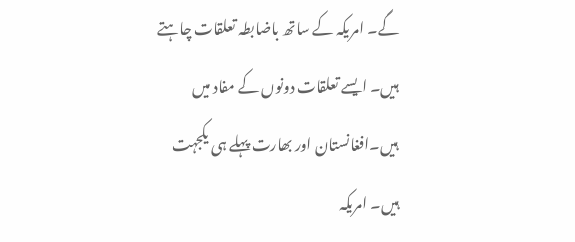گے۔ امریکہ کے ساتھ باضابطہ تعلقات چاہتے ہیں۔ ایسے تعلقات دونوں کے مفاد میں ہیں۔افغانستان اور بھارت پہلے ہی یکجہت ہیں۔ امریکہ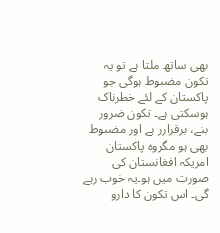بھی ساتھ ملتا ہے تو یہ تکون مضبوط ہوگی جو پاکستان کے لئے خطرناک ہوسکتی ہے۔ تکون ضرور بنے، برقرارر ہے اور مضبوط بھی ہو مگروہ پاکستان امریکہ افغانستان کی صورت میں ہو۔یہ خوب رہے گی۔ اس تکون کا دارو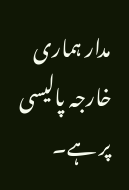مدار ہماری خارجہ پالیسی پر ہے۔